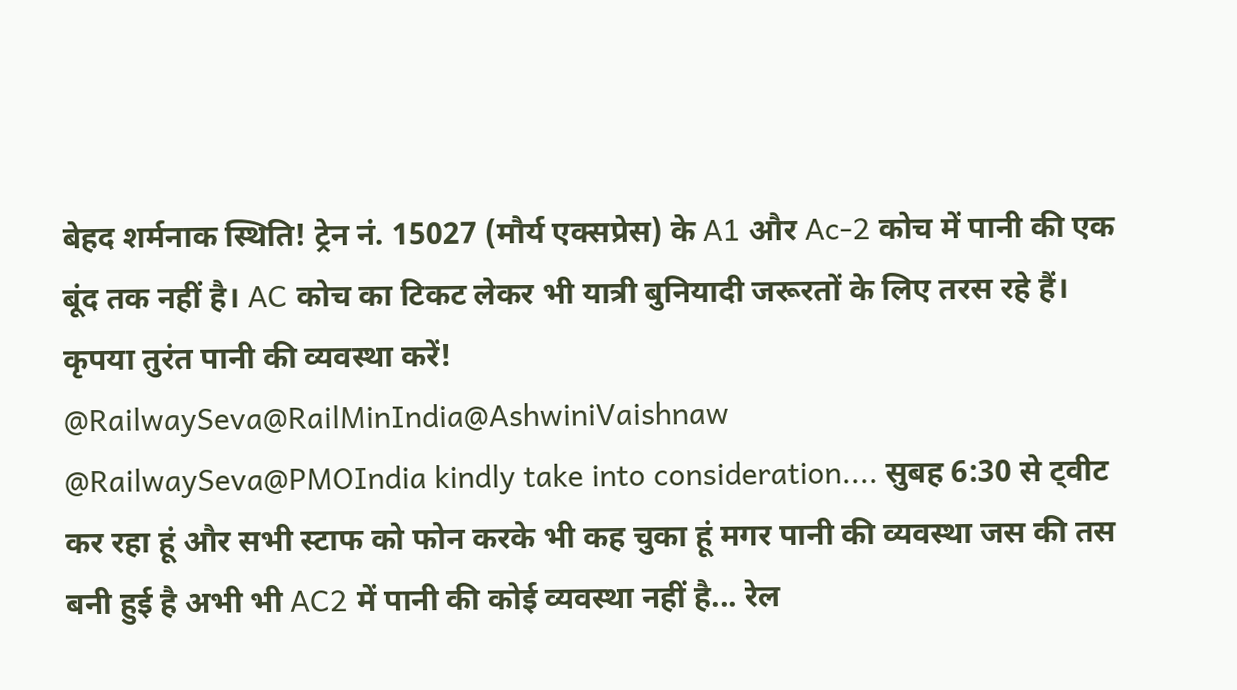बेहद शर्मनाक स्थिति! ट्रेन नं. 15027 (मौर्य एक्सप्रेस) के A1 और Ac-2 कोच में पानी की एक बूंद तक नहीं है। AC कोच का टिकट लेकर भी यात्री बुनियादी जरूरतों के लिए तरस रहे हैं। कृपया तुरंत पानी की व्यवस्था करें!
@RailwaySeva@RailMinIndia@AshwiniVaishnaw
@RailwaySeva@PMOIndia kindly take into consideration.... सुबह 6:30 से ट्वीट कर रहा हूं और सभी स्टाफ को फोन करके भी कह चुका हूं मगर पानी की व्यवस्था जस की तस बनी हुई है अभी भी AC2 में पानी की कोई व्यवस्था नहीं है... रेल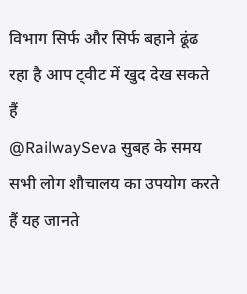विभाग सिर्फ और सिर्फ बहाने ढूंढ रहा है आप ट्वीट में खुद देख सकते हैं
@RailwaySeva सुबह के समय सभी लोग शौचालय का उपयोग करते हैं यह जानते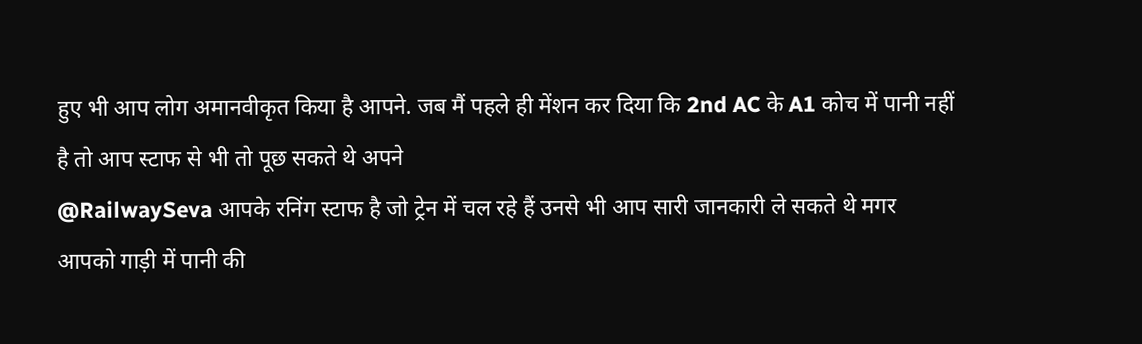हुए भी आप लोग अमानवीकृत किया है आपने. जब मैं पहले ही मेंशन कर दिया कि 2nd AC के A1 कोच में पानी नहीं है तो आप स्टाफ से भी तो पूछ सकते थे अपने
@RailwaySeva आपके रनिंग स्टाफ है जो ट्रेन में चल रहे हैं उनसे भी आप सारी जानकारी ले सकते थे मगर आपको गाड़ी में पानी की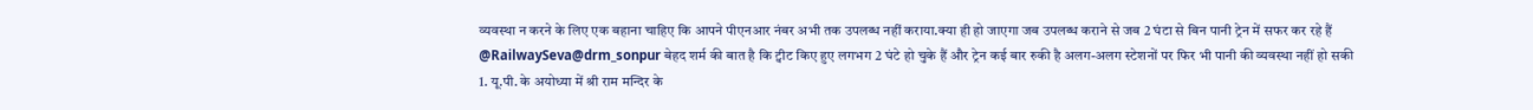व्यवस्था न करने के लिए एक बहाना चाहिए कि आपने पीएनआर नंबर अभी तक उपलब्ध नहीं कराया.क्या ही हो जाएगा जब उपलब्ध कराने से जब 2 घंटा से बिन पानी ट्रेन में सफर कर रहे हैं
@RailwaySeva@drm_sonpur बेहद शर्म की बात है कि ट्वीट किए हुए लगभग 2 घंटे हो चुके हैं और ट्रेन कई बार रुकी है अलग-अलग स्टेशनों पर फिर भी पानी की व्यवस्था नहीं हो सकी
1. यू.पी. के अयोध्या में श्री राम मन्दिर के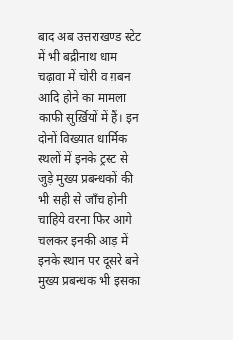बाद अब उत्तराखण्ड स्टेट में भी बद्रीनाथ धाम चढ़ावा में चोरी व ग़बन आदि होने का मामला काफी सुर्ख़ियों में हैं। इन दोनों विख्यात धार्मिक स्थलों में इनके ट्रस्ट से जुड़े मुख्य प्रबन्धकों की भी सही से जाँच होनी चाहिये वरना फिर आगे चलकर इनकी आड़ में इनके स्थान पर दूसरे बने मुख्य प्रबन्धक भी इसका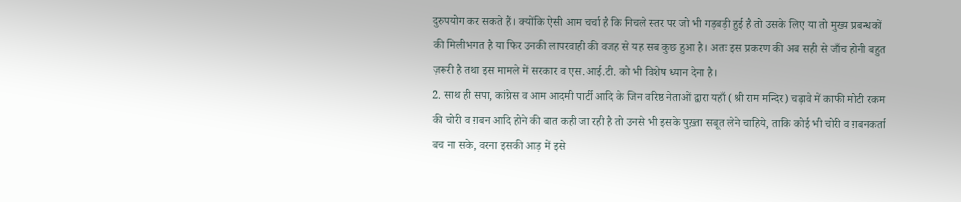दुरुपयोग कर सकते हैं। क्योंकि ऐसी आम चर्चा है कि निचले स्तर पर जो भी गड़बड़ी हुई है तो उसके लिए या तो मुख्य प्रबन्धकों की मिलीभगत है या फिर उनकी लापरवाही की वजह से यह सब कुछ हुआ है। अतः इस प्रकरण की अब सही से जाँच होनी बहुत ज़रूरी है तथा इस मामले में सरकार व एस.आई.टी. को भी विशेष ध्यान देना है।
2. साथ ही सपा, कांग्रेस व आम आदमी पार्टी आदि के जिन वरिष्ठ नेताओं द्वारा यहाँ (श्री राम मन्दिर) चढ़ावे में काफी मोटी रकम की चोरी व ग़बन आदि होने की बात कही जा रही है तो उनसे भी इसके पुख़्ता सबूत लेने चाहिये, ताकि कोई भी चोरी व ग़बनकर्ता बच ना सके, वरना इसकी आड़ में इसे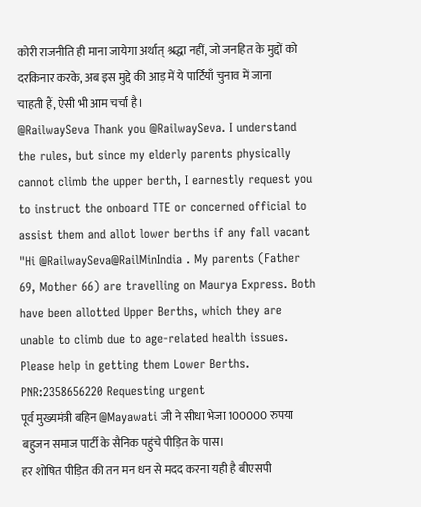कोरी राजनीति ही माना जायेगा अर्थात् श्रद्धा नहीं, जो जनहित के मुद्दों को दरकिनार करके, अब इस मुद्दे की आड़ में ये पार्टियाँ चुनाव में जाना चाहती हैं, ऐसी भी आम चर्चा है।
@RailwaySeva Thank you @RailwaySeva. I understand the rules, but since my elderly parents physically cannot climb the upper berth, I earnestly request you to instruct the onboard TTE or concerned official to assist them and allot lower berths if any fall vacant
"Hi @RailwaySeva@RailMinIndia . My parents (Father 69, Mother 66) are travelling on Maurya Express. Both have been allotted Upper Berths, which they are unable to climb due to age-related health issues. Please help in getting them Lower Berths. PNR:2358656220 Requesting urgent
पूर्व मुख्यमंत्री बहिन @Mayawati जी ने सीधा भेजा 100000 रुपया बहुजन समाज पार्टी के सैनिक पहुंचे पीड़ित के पास।
हर शोषित पीड़ित की तन मन धन से मदद करना यही है बीएसपी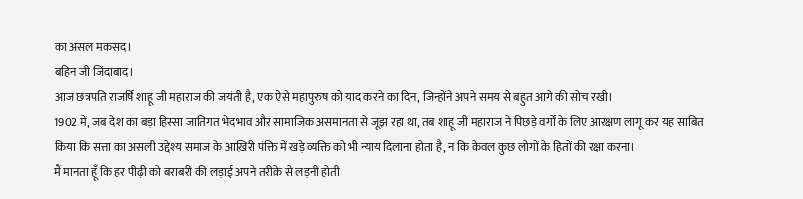का असल मकसद।
बहिन जी जिंदाबाद।
आज छत्रपति राजर्षि शाहू जी महाराज की जयंती है, एक ऐसे महापुरुष को याद करने का दिन, जिन्होंने अपने समय से बहुत आगे की सोच रखी।
1902 में, जब देश का बड़ा हिस्सा जातिगत भेदभाव और सामाजिक असमानता से जूझ रहा था, तब शाहू जी महाराज ने पिछड़े वर्गों के लिए आरक्षण लागू कर यह साबित किया कि सत्ता का असली उद्देश्य समाज के आख़िरी पंक्ति में खड़े व्यक्ति को भी न्याय दिलाना होता है, न कि केवल कुछ लोगों के हितों की रक्षा करना।
मैं मानता हूँ कि हर पीढ़ी को बराबरी की लड़ाई अपने तरीक़े से लड़नी होती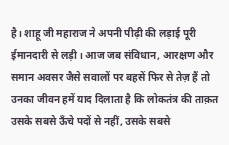है। शाहू जी महाराज ने अपनी पीढ़ी की लड़ाई पूरी ईमानदारी से लड़ी। आज जब संविधान, आरक्षण और समान अवसर जैसे सवालों पर बहसें फिर से तेज़ हैं तो उनका जीवन हमें याद दिलाता है कि लोकतंत्र की ताक़त उसके सबसे ऊँचे पदों से नहीं, उसके सबसे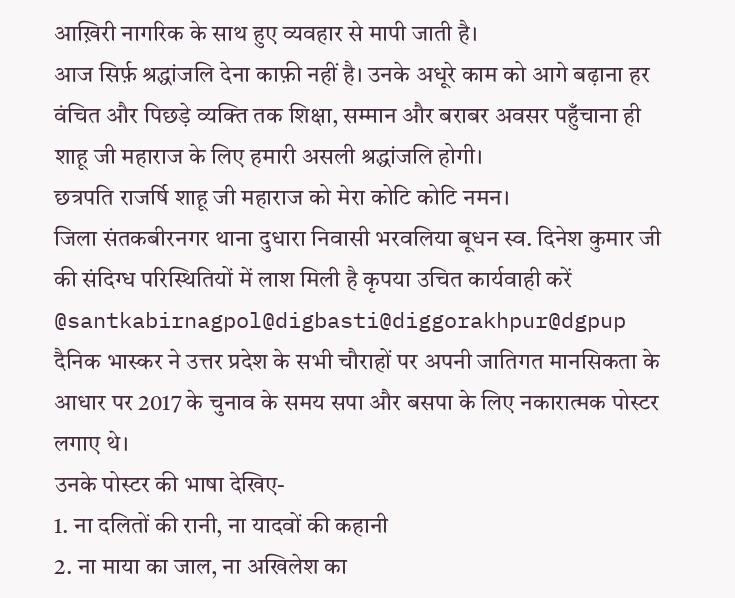आख़िरी नागरिक के साथ हुए व्यवहार से मापी जाती है।
आज सिर्फ़ श्रद्धांजलि देना काफ़ी नहीं है। उनके अधूरे काम को आगे बढ़ाना हर वंचित और पिछड़े व्यक्ति तक शिक्षा, सम्मान और बराबर अवसर पहुँचाना ही शाहू जी महाराज के लिए हमारी असली श्रद्धांजलि होगी।
छत्रपति राजर्षि शाहू जी महाराज को मेरा कोटि कोटि नमन।
जिला संतकबीरनगर थाना दुधारा निवासी भरवलिया बूधन स्व. दिनेश कुमार जी की संदिग्ध परिस्थितियों में लाश मिली है कृपया उचित कार्यवाही करें @santkabirnagpol@digbasti@diggorakhpur@dgpup
दैनिक भास्कर ने उत्तर प्रदेश के सभी चौराहों पर अपनी जातिगत मानसिकता के आधार पर 2017 के चुनाव के समय सपा और बसपा के लिए नकारात्मक पोस्टर लगाए थे।
उनके पोस्टर की भाषा देखिए-
1. ना दलितों की रानी, ना यादवों की कहानी
2. ना माया का जाल, ना अखिलेश का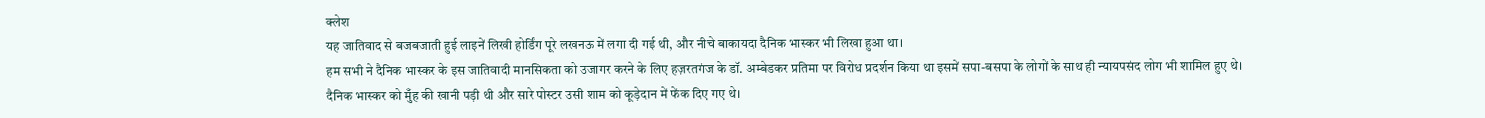क्लेश
यह जातिवाद से बजबजाती हुई लाइनें लिखी होर्डिंग पूरे लखनऊ में लगा दी गई थी, और नीचे बाकायदा दैनिक भास्कर भी लिखा हुआ था।
हम सभी ने दैनिक भास्कर के इस जातिवादी मानसिकता को उजागर करने के लिए हज़रतगंज के डॉ. अम्बेडकर प्रतिमा पर विरोध प्रदर्शन किया था इसमें सपा-बसपा के लोगों के साथ ही न्यायपसंद लोग भी शामिल हुए थे।
दैनिक भास्कर को मुँह की खानी पड़ी थी और सारे पोस्टर उसी शाम को कूड़ेदान में फेंक दिए गए थे।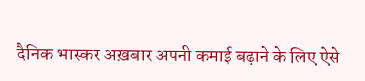दैनिक भास्कर अख़बार अपनी कमाई बढ़ाने के लिए ऐसे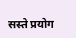सस्ते प्रयोग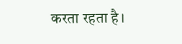करता रहता है।